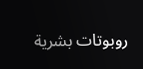روبوتات بشرية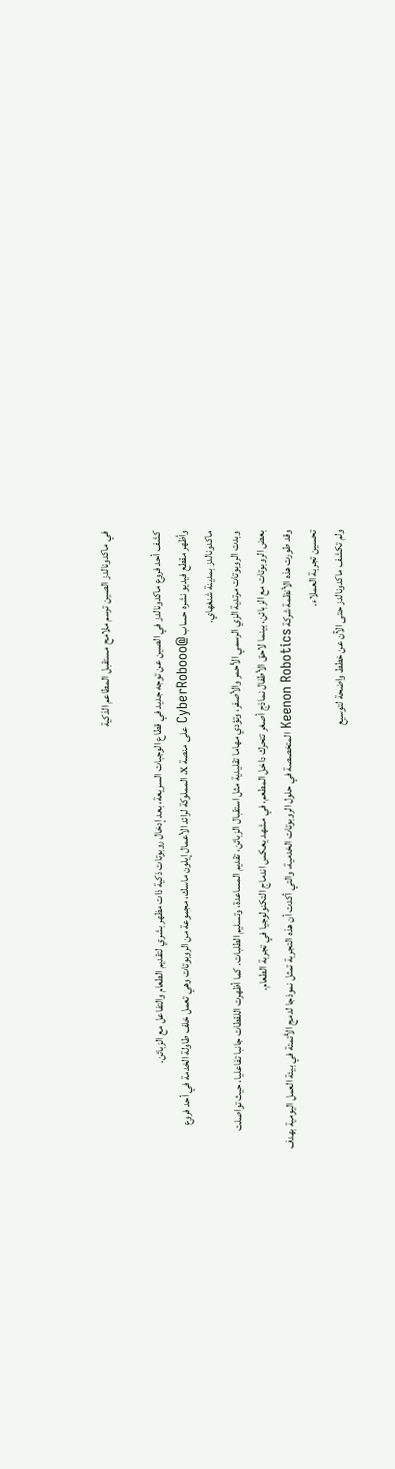في ماكدونالدز الصين ترسم ملامح مستقبل المطاعم الذكية

كشف أحد فروع ماكدونالدز في الصين عن توجه جديد في قطاع الوجبات السريعة، بعد إدخال روبوتات ذكية ذات مظهر بشري لتقديم الطعام والتفاعل مع الزبائن.
وأظهر مقطع فيديو نشره حساب @CyberRobooo على منصة X، المملوكة لرائد الأعمال إيلون ماسك، مجموعة من الروبوتات وهي تعمل خلف طاولة الخدمة في أحد فروع ماكدونالدز بمدينة شنغهاي.
وبدت الروبوتات مرتدية الزي الرسمي الأحمر والأصفر، وتؤدي مهاما تقليدية مثل استقبال الزبائن، تقديم المساعدة، وتسليم الطلبات. كما أظهرت اللقطات جانبا تفاعليا، حيث تواصلت بعض الروبوتات مع الزبائن، بينما لاحق الأطفال نماذج أصغر تتحرك داخل المطعم، في مشهد يعكس اندماج التكنولوجيا في تجربة الطعام.
وقد طورت هذه الأنظمة شركة Keenon Robotics المتخصصة في حلول الروبوتات الخدمية، والتي أكدت أن هذه التجربة تمثل نموذجا لدمج الأتمتة في بيئة العمل اليومية بهدف تحسين تجربة العملاء.
ولم تكشف ماكدونالدز حتى الآن عن خطط واضحة لتوسيع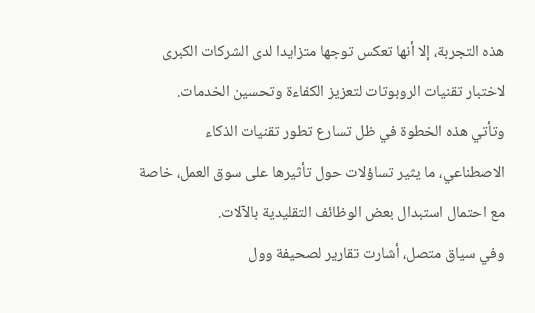هذه التجربة، إلا أنها تعكس توجها متزايدا لدى الشركات الكبرى لاختبار تقنيات الروبوتات لتعزيز الكفاءة وتحسين الخدمات.
وتأتي هذه الخطوة في ظل تسارع تطور تقنيات الذكاء الاصطناعي، ما يثير تساؤلات حول تأثيرها على سوق العمل، خاصة مع احتمال استبدال بعض الوظائف التقليدية بالآلات.
وفي سياق متصل، أشارت تقارير لصحيفة وول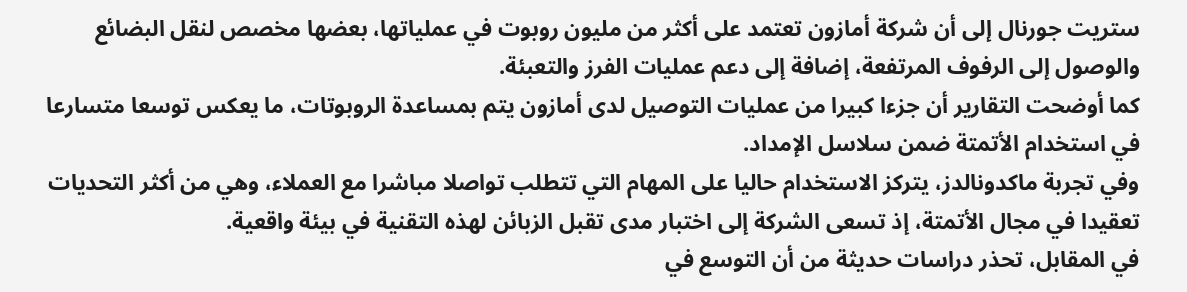ستريت جورنال إلى أن شركة أمازون تعتمد على أكثر من مليون روبوت في عملياتها، بعضها مخصص لنقل البضائع والوصول إلى الرفوف المرتفعة، إضافة إلى دعم عمليات الفرز والتعبئة.
كما أوضحت التقارير أن جزءا كبيرا من عمليات التوصيل لدى أمازون يتم بمساعدة الروبوتات، ما يعكس توسعا متسارعا في استخدام الأتمتة ضمن سلاسل الإمداد.
وفي تجربة ماكدونالدز، يتركز الاستخدام حاليا على المهام التي تتطلب تواصلا مباشرا مع العملاء، وهي من أكثر التحديات تعقيدا في مجال الأتمتة، إذ تسعى الشركة إلى اختبار مدى تقبل الزبائن لهذه التقنية في بيئة واقعية.
في المقابل، تحذر دراسات حديثة من أن التوسع في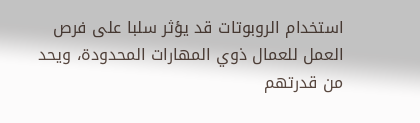استخدام الروبوتات قد يؤثر سلبا على فرص العمل للعمال ذوي المهارات المحدودة، ويحد من قدرتهم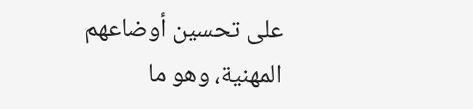على تحسين أوضاعهم المهنية، وهو ما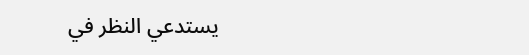يستدعي النظر في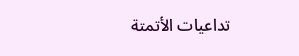تداعيات الأتمتة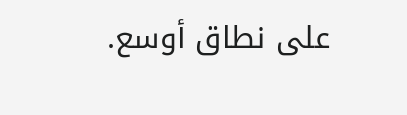على نطاق أوسع.